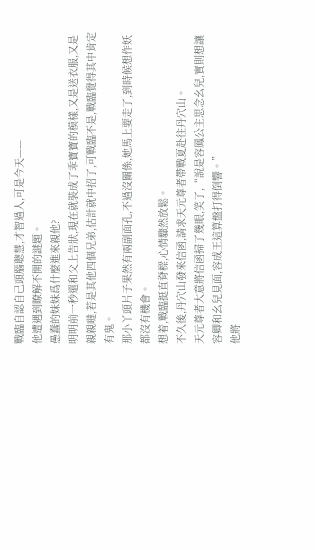戰臨自認自己頭腦聰慧,才智過人,可是今天——
他遭遇到瞭解不開的謎題。
愚蠢的妹妹爲什麼進來親他?
明明前一秒還和父上告狀,現在就裝成了乖寶寶的模樣,又是送衣服,又是親親噠,若是其他四個兄弟,估計就中招了,可戰臨不是,戰臨覺得其中肯定有鬼。
那小丫頭片子果然有兩副面孔,不過沒關係,她馬上要走了,到時候想作妖都沒有機會。
想着,戰臨挺直脊樑,心情驟然放鬆。
不久後,丹穴山發來信函,請求天元尊者帶戰夏赴往丹穴山。
天元尊者大意將信函掃了幾眼,笑了,“說是容鳳公主思念幺兒,實則想讓容卿和幺兒見面,容成王這算盤打得倒響。”
他將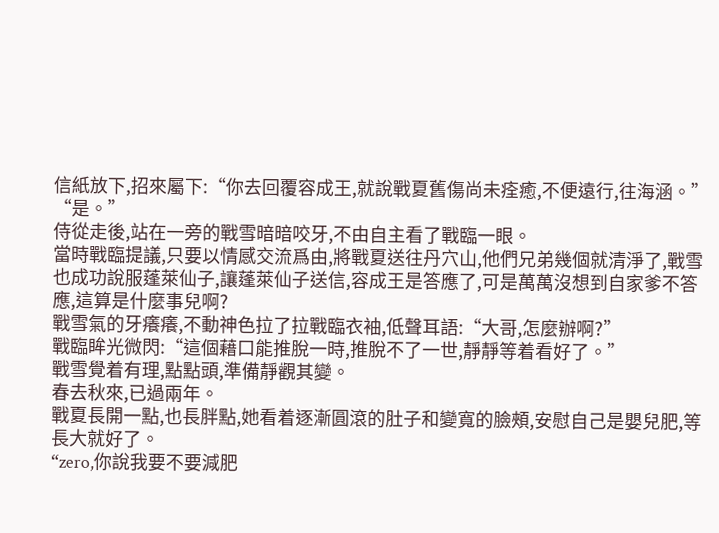信紙放下,招來屬下:“你去回覆容成王,就說戰夏舊傷尚未痊癒,不便遠行,往海涵。”
“是。”
侍從走後,站在一旁的戰雪暗暗咬牙,不由自主看了戰臨一眼。
當時戰臨提議,只要以情感交流爲由,將戰夏送往丹穴山,他們兄弟幾個就清淨了,戰雪也成功說服蓬萊仙子,讓蓬萊仙子送信,容成王是答應了,可是萬萬沒想到自家爹不答應,這算是什麼事兒啊?
戰雪氣的牙癢癢,不動神色拉了拉戰臨衣袖,低聲耳語:“大哥,怎麼辦啊?”
戰臨眸光微閃:“這個藉口能推脫一時,推脫不了一世,靜靜等着看好了。”
戰雪覺着有理,點點頭,準備靜觀其變。
春去秋來,已過兩年。
戰夏長開一點,也長胖點,她看着逐漸圓滾的肚子和變寬的臉頰,安慰自己是嬰兒肥,等長大就好了。
“zero,你說我要不要減肥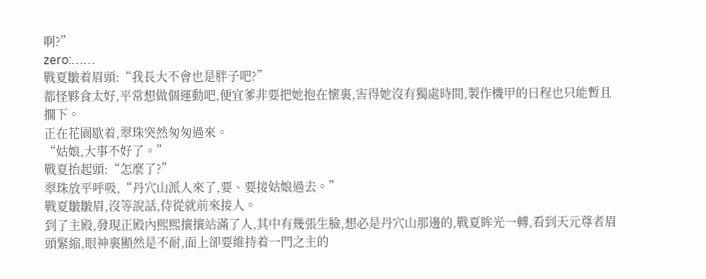啊?”
zero:……
戰夏皺着眉頭:“我長大不會也是胖子吧?”
都怪夥食太好,平常想做個運動吧,便宜爹非要把她抱在懷裏,害得她沒有獨處時間,製作機甲的日程也只能暫且擱下。
正在花園歇着,翠珠突然匆匆過來。
“姑娘,大事不好了。”
戰夏抬起頭:“怎麼了?”
翠珠放平呼吸,“丹穴山派人來了,要、要接姑娘過去。”
戰夏皺皺眉,沒等說話,侍從就前來接人。
到了主殿,發現正殿內熙熙攘攘站滿了人,其中有幾張生臉,想必是丹穴山那邊的,戰夏眸光一轉,看到天元尊者眉頭緊縮,眼神裏顯然是不耐,面上卻要維持着一門之主的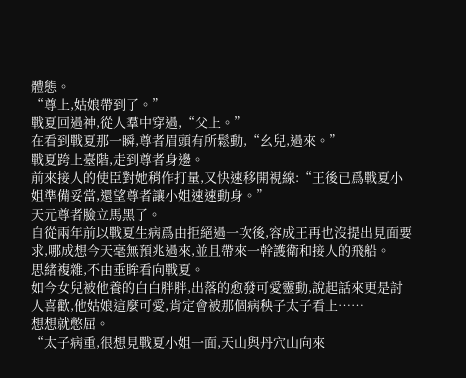體態。
“尊上,姑娘帶到了。”
戰夏回過神,從人羣中穿過,“父上。”
在看到戰夏那一瞬,尊者眉頭有所鬆動,“幺兒,過來。”
戰夏跨上臺階,走到尊者身邊。
前來接人的使臣對她稍作打量,又快速移開視線:“王後已爲戰夏小姐準備妥當,還望尊者讓小姐速速動身。”
天元尊者臉立馬黑了。
自從兩年前以戰夏生病爲由拒絕過一次後,容成王再也沒提出見面要求,哪成想今天毫無預兆過來,並且帶來一幹護衛和接人的飛船。
思緒複雜,不由垂眸看向戰夏。
如今女兒被他養的白白胖胖,出落的愈發可愛靈動,說起話來更是討人喜歡,他姑娘這麼可愛,肯定會被那個病秧子太子看上……
想想就憋屈。
“太子病重,很想見戰夏小姐一面,天山與丹穴山向來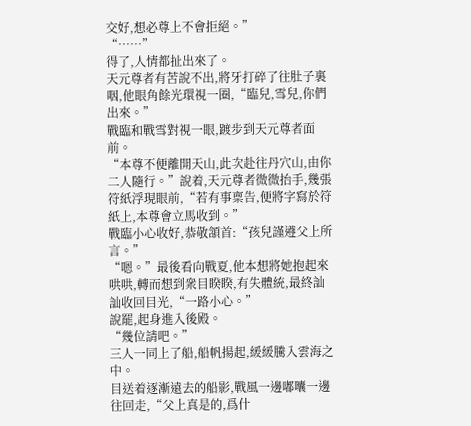交好,想必尊上不會拒絕。”
“……”
得了,人情都扯出來了。
天元尊者有苦說不出,將牙打碎了往肚子裏咽,他眼角餘光環視一圈,“臨兒,雪兒,你們出來。”
戰臨和戰雪對視一眼,踱步到天元尊者面前。
“本尊不便離開天山,此次赴往丹穴山,由你二人隨行。”說着,天元尊者微微抬手,幾張符紙浮現眼前,“若有事稟告,便將字寫於符紙上,本尊會立馬收到。”
戰臨小心收好,恭敬頷首:“孩兒謹遵父上所言。”
“嗯。”最後看向戰夏,他本想將她抱起來哄哄,轉而想到衆目睽睽,有失體統,最終訕訕收回目光,“一路小心。”
說罷,起身進入後殿。
“幾位請吧。”
三人一同上了船,船帆揚起,緩緩騰入雲海之中。
目送着逐漸遠去的船影,戰風一邊嘟囔一邊往回走,“父上真是的,爲什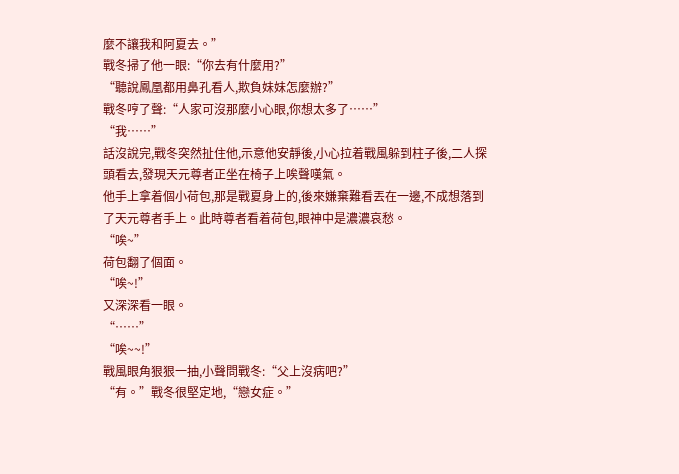麼不讓我和阿夏去。”
戰冬掃了他一眼:“你去有什麼用?”
“聽說鳳凰都用鼻孔看人,欺負妹妹怎麼辦?”
戰冬哼了聲:“人家可沒那麼小心眼,你想太多了……”
“我……”
話沒說完,戰冬突然扯住他,示意他安靜後,小心拉着戰風躲到柱子後,二人探頭看去,發現天元尊者正坐在椅子上唉聲嘆氣。
他手上拿着個小荷包,那是戰夏身上的,後來嫌棄難看丟在一邊,不成想落到了天元尊者手上。此時尊者看着荷包,眼神中是濃濃哀愁。
“唉~”
荷包翻了個面。
“唉~!”
又深深看一眼。
“……”
“唉~~!”
戰風眼角狠狠一抽,小聲問戰冬:“父上沒病吧?”
“有。”戰冬很堅定地,“戀女症。”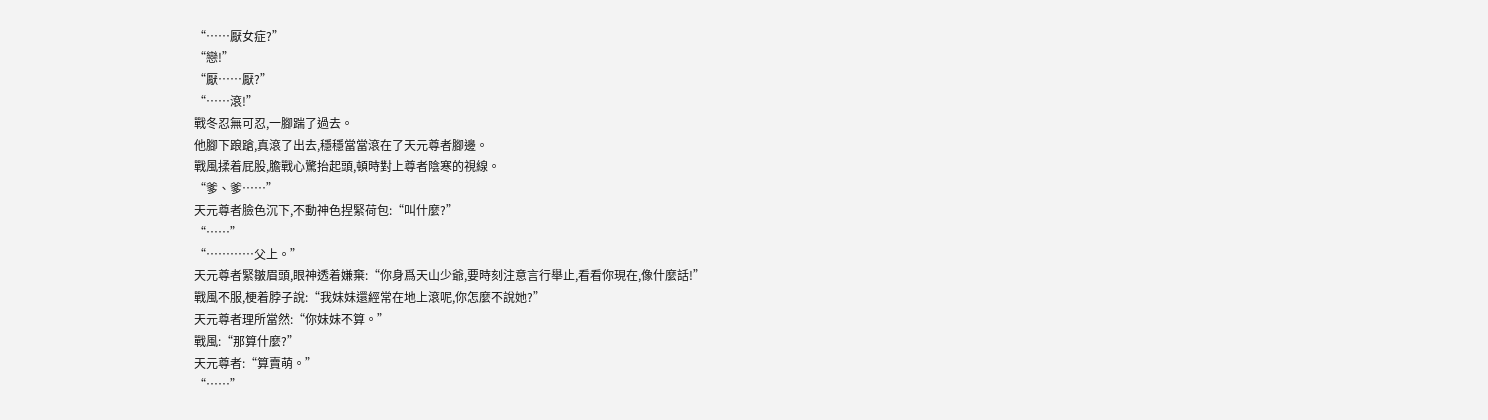“……厭女症?”
“戀!”
“厭……厭?”
“……滾!”
戰冬忍無可忍,一腳踹了過去。
他腳下踉蹌,真滾了出去,穩穩當當滾在了天元尊者腳邊。
戰風揉着屁股,膽戰心驚抬起頭,頓時對上尊者陰寒的視線。
“爹、爹……”
天元尊者臉色沉下,不動神色捏緊荷包:“叫什麼?”
“……”
“…………父上。”
天元尊者緊皺眉頭,眼神透着嫌棄:“你身爲天山少爺,要時刻注意言行舉止,看看你現在,像什麼話!”
戰風不服,梗着脖子說:“我妹妹還經常在地上滾呢,你怎麼不說她?”
天元尊者理所當然:“你妹妹不算。”
戰風:“那算什麼?”
天元尊者:“算賣萌。”
“……”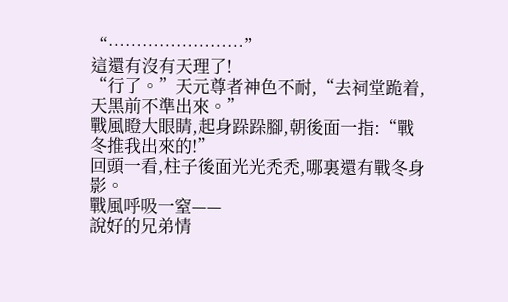“……………………”
這還有沒有天理了!
“行了。”天元尊者神色不耐,“去祠堂跪着,天黑前不準出來。”
戰風瞪大眼睛,起身跺跺腳,朝後面一指:“戰冬推我出來的!”
回頭一看,柱子後面光光禿禿,哪裏還有戰冬身影。
戰風呼吸一窒——
說好的兄弟情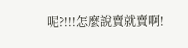呢?!!!怎麼說賣就賣啊!